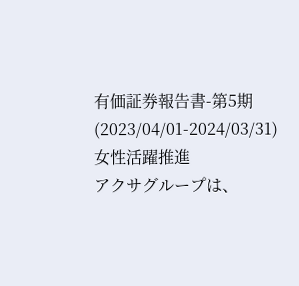有価証券報告書-第5期(2023/04/01-2024/03/31)
女性活躍推進
アクサグループは、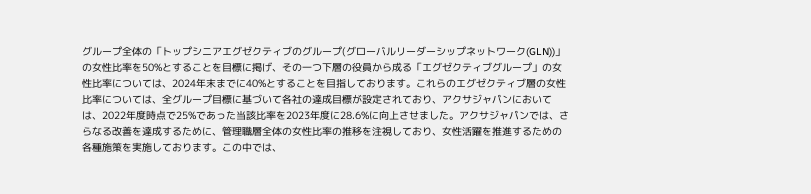グループ全体の「トップシニアエグゼクティブのグループ(グローバルリーダーシップネットワーク(GLN))」の女性比率を50%とすることを目標に掲げ、その一つ下層の役員から成る「エグゼクティブグループ」の女性比率については、2024年末までに40%とすることを目指しております。これらのエグゼクティブ層の女性比率については、全グループ目標に基づいて各社の達成目標が設定されており、アクサジャパンにおいては、2022年度時点で25%であった当該比率を2023年度に28.6%に向上させました。アクサジャパンでは、さらなる改善を達成するために、管理職層全体の女性比率の推移を注視しており、女性活躍を推進するための各種施策を実施しております。この中では、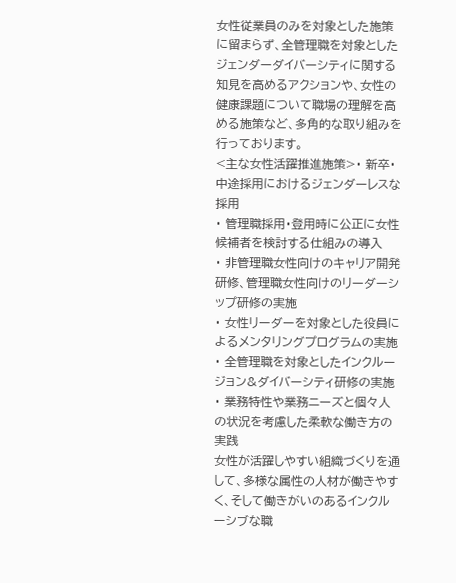女性従業員のみを対象とした施策に留まらず、全管理職を対象としたジェンダーダイバーシティに関する知見を高めるアクションや、女性の健康課題について職場の理解を高める施策など、多角的な取り組みを行っております。
<主な女性活躍推進施策>・ 新卒・中途採用におけるジェンダーレスな採用
・ 管理職採用・登用時に公正に女性候補者を検討する仕組みの導入
・ 非管理職女性向けのキャリア開発研修、管理職女性向けのリーダーシップ研修の実施
・ 女性リーダーを対象とした役員によるメンタリングプログラムの実施
・ 全管理職を対象としたインクルージョン&ダイバーシティ研修の実施
・ 業務特性や業務ニーズと個々人の状況を考慮した柔軟な働き方の実践
女性が活躍しやすい組織づくりを通して、多様な属性の人材が働きやすく、そして働きがいのあるインクルーシブな職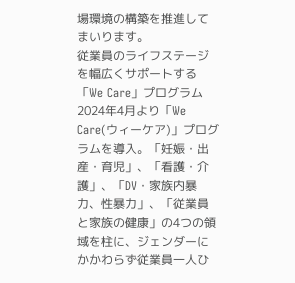場環境の構築を推進してまいります。
従業員のライフステージを幅広くサポートする「We Care」プログラム
2024年4月より「We Care(ウィーケア)」プログラムを導入。「妊娠・出産・育児」、「看護・介護」、「DV・家族内暴力、性暴力」、「従業員と家族の健康」の4つの領域を柱に、ジェンダーにかかわらず従業員一人ひ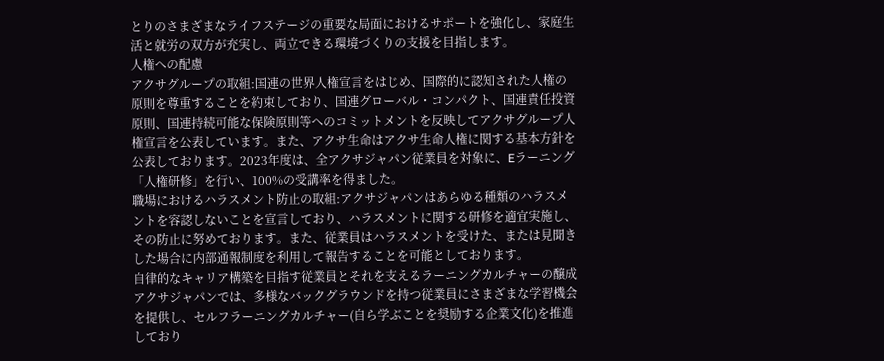とりのさまざまなライフステージの重要な局面におけるサポートを強化し、家庭生活と就労の双方が充実し、両立できる環境づくりの支援を目指します。
人権への配慮
アクサグループの取組:国連の世界人権宣言をはじめ、国際的に認知された人権の原則を尊重することを約束しており、国連グローバル・コンパクト、国連責任投資原則、国連持続可能な保険原則等へのコミットメントを反映してアクサグループ人権宣言を公表しています。また、アクサ生命はアクサ生命人権に関する基本方針を公表しております。2023年度は、全アクサジャパン従業員を対象に、Eラーニング「人権研修」を行い、100%の受講率を得ました。
職場におけるハラスメント防止の取組:アクサジャパンはあらゆる種類のハラスメントを容認しないことを宣言しており、ハラスメントに関する研修を適宜実施し、その防止に努めております。また、従業員はハラスメントを受けた、または見聞きした場合に内部通報制度を利用して報告することを可能としております。
自律的なキャリア構築を目指す従業員とそれを支えるラーニングカルチャーの醸成
アクサジャパンでは、多様なバックグラウンドを持つ従業員にさまざまな学習機会を提供し、セルフラーニングカルチャー(自ら学ぶことを奨励する企業文化)を推進しており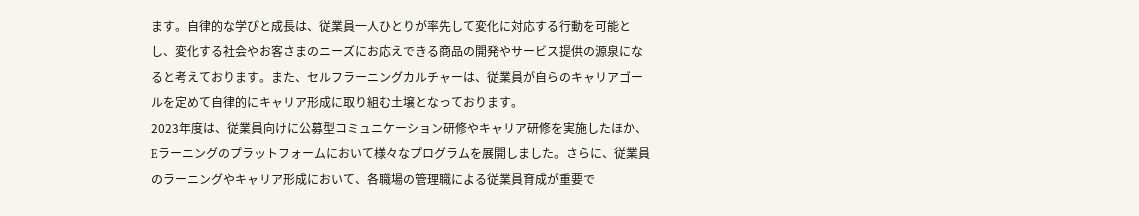ます。自律的な学びと成長は、従業員一人ひとりが率先して変化に対応する行動を可能とし、変化する社会やお客さまのニーズにお応えできる商品の開発やサービス提供の源泉になると考えております。また、セルフラーニングカルチャーは、従業員が自らのキャリアゴールを定めて自律的にキャリア形成に取り組む土壌となっております。
2023年度は、従業員向けに公募型コミュニケーション研修やキャリア研修を実施したほか、Eラーニングのプラットフォームにおいて様々なプログラムを展開しました。さらに、従業員のラーニングやキャリア形成において、各職場の管理職による従業員育成が重要で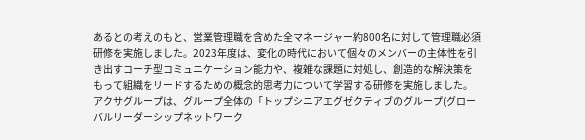あるとの考えのもと、営業管理職を含めた全マネージャー約800名に対して管理職必須研修を実施しました。2023年度は、変化の時代において個々のメンバーの主体性を引き出すコーチ型コミュニケーション能力や、複雑な課題に対処し、創造的な解決策をもって組織をリードするための概念的思考力について学習する研修を実施しました。
アクサグループは、グループ全体の「トップシニアエグゼクティブのグループ(グローバルリーダーシップネットワーク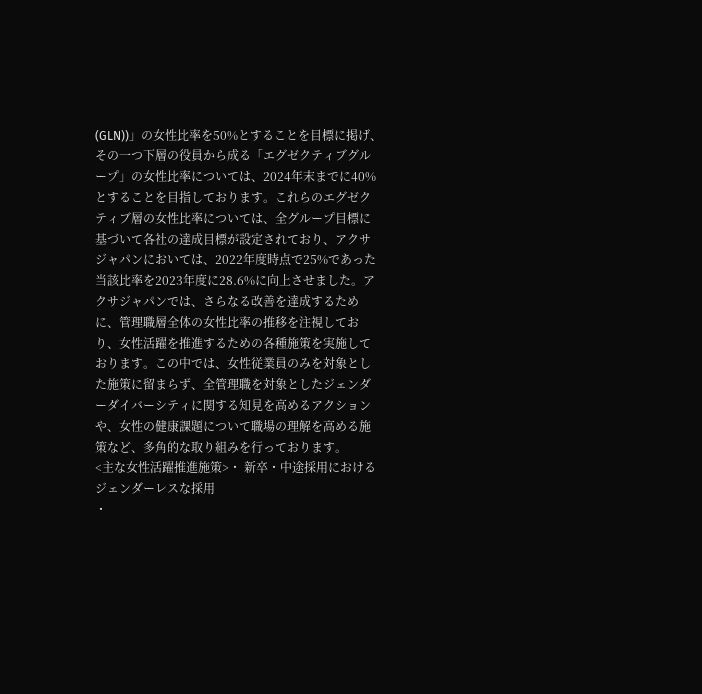(GLN))」の女性比率を50%とすることを目標に掲げ、その一つ下層の役員から成る「エグゼクティブグループ」の女性比率については、2024年末までに40%とすることを目指しております。これらのエグゼクティブ層の女性比率については、全グループ目標に基づいて各社の達成目標が設定されており、アクサジャパンにおいては、2022年度時点で25%であった当該比率を2023年度に28.6%に向上させました。アクサジャパンでは、さらなる改善を達成するために、管理職層全体の女性比率の推移を注視しており、女性活躍を推進するための各種施策を実施しております。この中では、女性従業員のみを対象とした施策に留まらず、全管理職を対象としたジェンダーダイバーシティに関する知見を高めるアクションや、女性の健康課題について職場の理解を高める施策など、多角的な取り組みを行っております。
<主な女性活躍推進施策>・ 新卒・中途採用におけるジェンダーレスな採用
・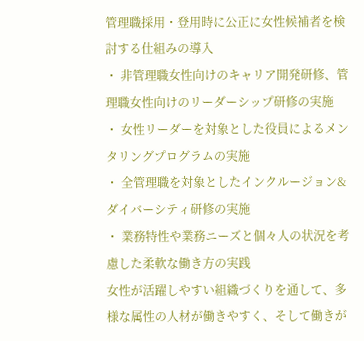管理職採用・登用時に公正に女性候補者を検討する仕組みの導入
・ 非管理職女性向けのキャリア開発研修、管理職女性向けのリーダーシップ研修の実施
・ 女性リーダーを対象とした役員によるメンタリングプログラムの実施
・ 全管理職を対象としたインクルージョン&ダイバーシティ研修の実施
・ 業務特性や業務ニーズと個々人の状況を考慮した柔軟な働き方の実践
女性が活躍しやすい組織づくりを通して、多様な属性の人材が働きやすく、そして働きが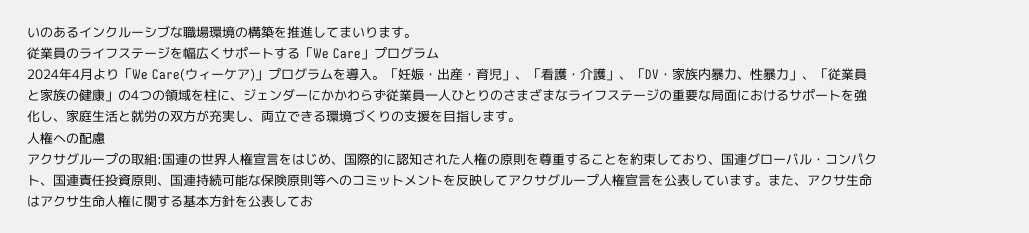いのあるインクルーシブな職場環境の構築を推進してまいります。
従業員のライフステージを幅広くサポートする「We Care」プログラム
2024年4月より「We Care(ウィーケア)」プログラムを導入。「妊娠・出産・育児」、「看護・介護」、「DV・家族内暴力、性暴力」、「従業員と家族の健康」の4つの領域を柱に、ジェンダーにかかわらず従業員一人ひとりのさまざまなライフステージの重要な局面におけるサポートを強化し、家庭生活と就労の双方が充実し、両立できる環境づくりの支援を目指します。
人権への配慮
アクサグループの取組:国連の世界人権宣言をはじめ、国際的に認知された人権の原則を尊重することを約束しており、国連グローバル・コンパクト、国連責任投資原則、国連持続可能な保険原則等へのコミットメントを反映してアクサグループ人権宣言を公表しています。また、アクサ生命はアクサ生命人権に関する基本方針を公表してお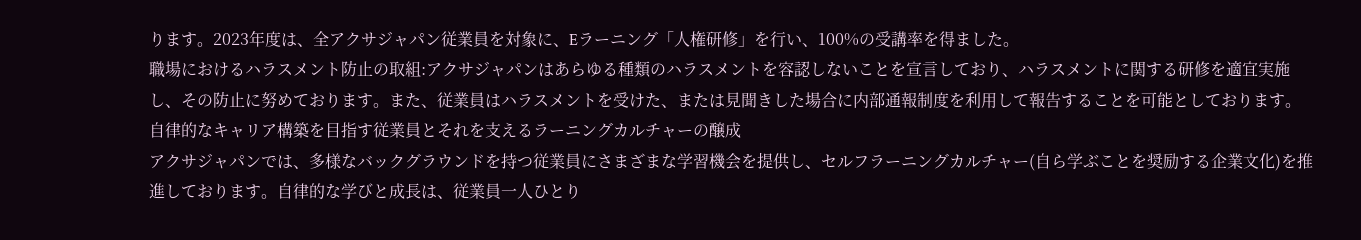ります。2023年度は、全アクサジャパン従業員を対象に、Eラーニング「人権研修」を行い、100%の受講率を得ました。
職場におけるハラスメント防止の取組:アクサジャパンはあらゆる種類のハラスメントを容認しないことを宣言しており、ハラスメントに関する研修を適宜実施し、その防止に努めております。また、従業員はハラスメントを受けた、または見聞きした場合に内部通報制度を利用して報告することを可能としております。
自律的なキャリア構築を目指す従業員とそれを支えるラーニングカルチャーの醸成
アクサジャパンでは、多様なバックグラウンドを持つ従業員にさまざまな学習機会を提供し、セルフラーニングカルチャー(自ら学ぶことを奨励する企業文化)を推進しております。自律的な学びと成長は、従業員一人ひとり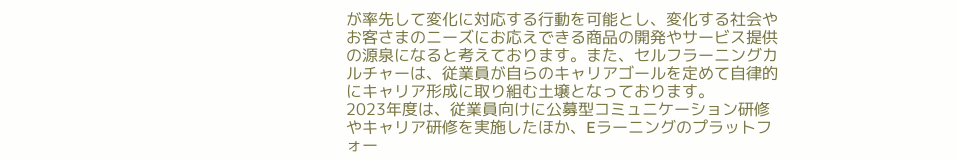が率先して変化に対応する行動を可能とし、変化する社会やお客さまのニーズにお応えできる商品の開発やサービス提供の源泉になると考えております。また、セルフラーニングカルチャーは、従業員が自らのキャリアゴールを定めて自律的にキャリア形成に取り組む土壌となっております。
2023年度は、従業員向けに公募型コミュニケーション研修やキャリア研修を実施したほか、Eラーニングのプラットフォー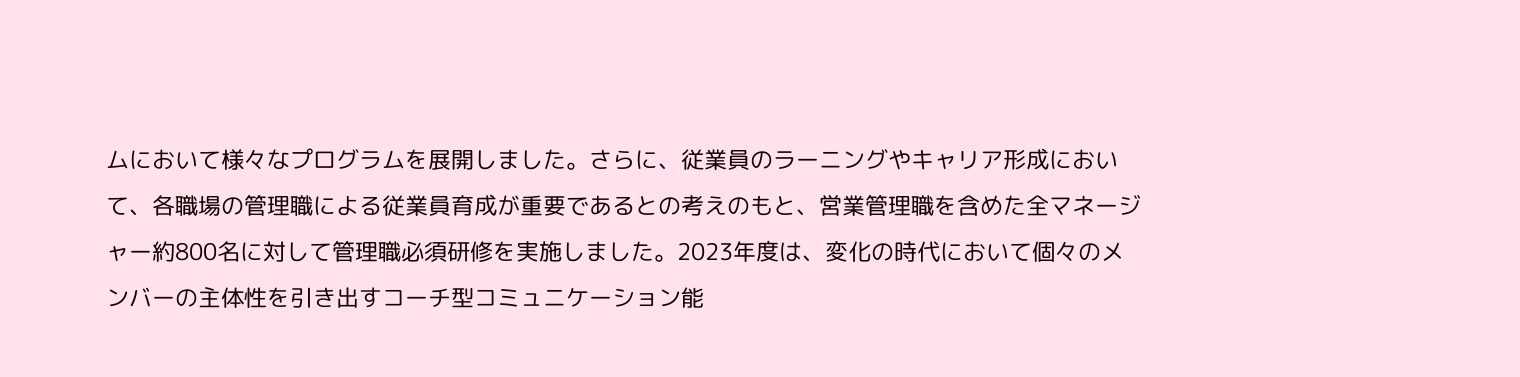ムにおいて様々なプログラムを展開しました。さらに、従業員のラーニングやキャリア形成において、各職場の管理職による従業員育成が重要であるとの考えのもと、営業管理職を含めた全マネージャー約800名に対して管理職必須研修を実施しました。2023年度は、変化の時代において個々のメンバーの主体性を引き出すコーチ型コミュニケーション能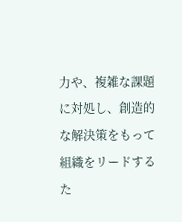力や、複雑な課題に対処し、創造的な解決策をもって組織をリードするた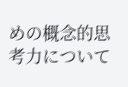めの概念的思考力について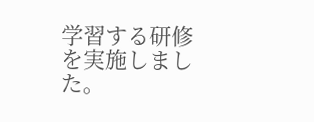学習する研修を実施しました。